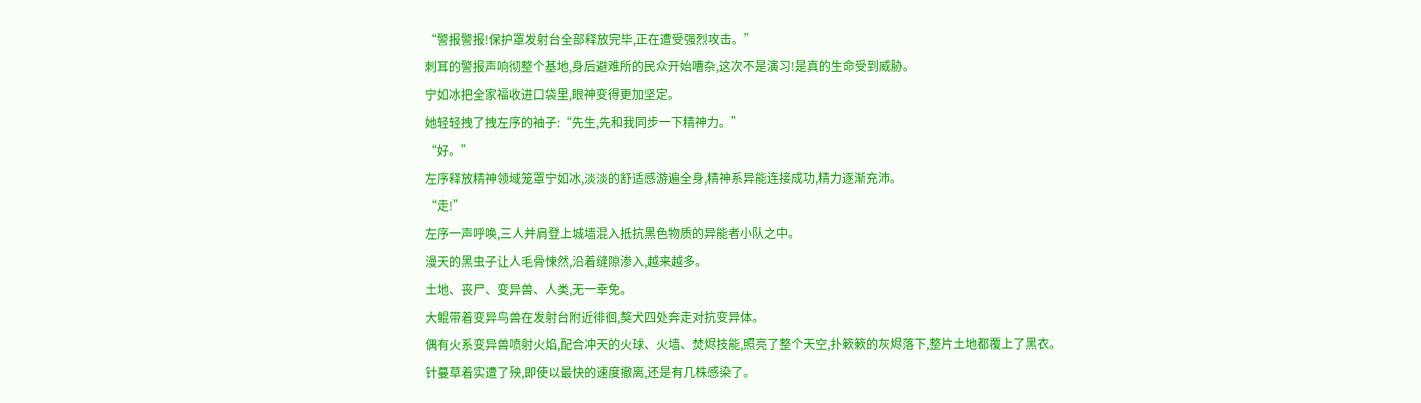“警报警报!保护罩发射台全部释放完毕,正在遭受强烈攻击。”
刺耳的警报声响彻整个基地,身后避难所的民众开始嘈杂,这次不是演习!是真的生命受到威胁。
宁如冰把全家福收进口袋里,眼神变得更加坚定。
她轻轻拽了拽左序的袖子:“先生,先和我同步一下精神力。”
“好。”
左序释放精神领域笼罩宁如冰,淡淡的舒适感游遍全身,精神系异能连接成功,精力逐渐充沛。
“走!”
左序一声呼唤,三人并肩登上城墙混入抵抗黑色物质的异能者小队之中。
漫天的黑虫子让人毛骨悚然,沿着缝隙渗入,越来越多。
土地、丧尸、变异兽、人类,无一幸免。
大鲲带着变异鸟兽在发射台附近徘徊,獒犬四处奔走对抗变异体。
偶有火系变异兽喷射火焰,配合冲天的火球、火墙、焚烬技能,照亮了整个天空,扑簌簌的灰烬落下,整片土地都覆上了黑衣。
针蔓草着实遭了殃,即使以最快的速度撤离,还是有几株感染了。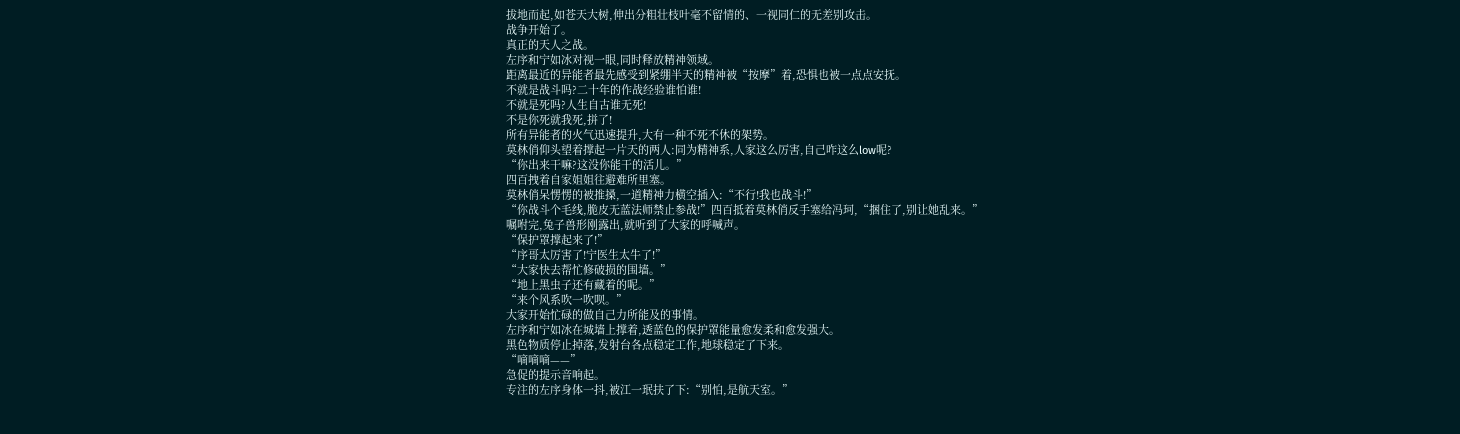拔地而起,如苍天大树,伸出分粗壮枝叶毫不留情的、一视同仁的无差别攻击。
战争开始了。
真正的天人之战。
左序和宁如冰对视一眼,同时释放精神领域。
距离最近的异能者最先感受到紧绷半天的精神被“按摩”着,恐惧也被一点点安抚。
不就是战斗吗?二十年的作战经验谁怕谁!
不就是死吗?人生自古谁无死!
不是你死就我死,拼了!
所有异能者的火气迅速提升,大有一种不死不休的架势。
莫林俏仰头望着撑起一片天的两人:同为精神系,人家这么厉害,自己咋这么low呢?
“你出来干嘛?这没你能干的活儿。”
四百拽着自家姐姐往避难所里塞。
莫林俏呆愣愣的被推搡,一道精神力横空插入:“不行!我也战斗!”
“你战斗个毛线,脆皮无蓝法师禁止参战!”四百抵着莫林俏反手塞给冯珂,“捆住了,别让她乱来。”
嘱咐完,兔子兽形刚露出,就听到了大家的呼喊声。
“保护罩撑起来了!”
“序哥太厉害了!宁医生太牛了!”
“大家快去帮忙修破损的围墙。”
“地上黑虫子还有藏着的呢。”
“来个风系吹一吹呗。”
大家开始忙碌的做自己力所能及的事情。
左序和宁如冰在城墙上撑着,透蓝色的保护罩能量愈发柔和愈发强大。
黑色物质停止掉落,发射台各点稳定工作,地球稳定了下来。
“嘀嘀嘀——”
急促的提示音响起。
专注的左序身体一抖,被江一珉扶了下:“别怕,是航天室。”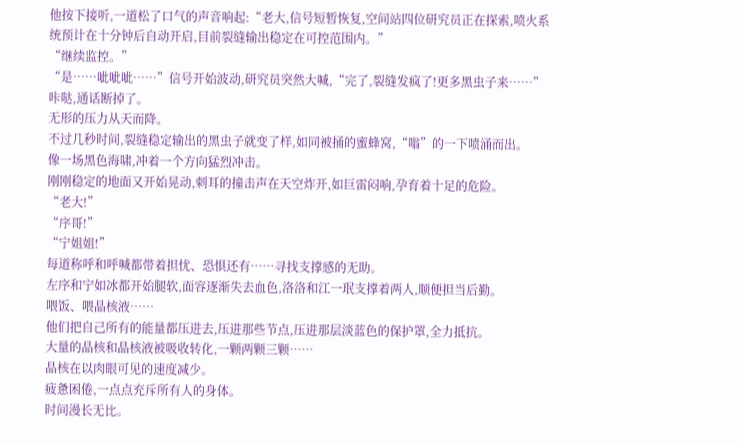他按下接听,一道松了口气的声音响起:“老大,信号短暂恢复,空间站四位研究员正在探索,喷火系统预计在十分钟后自动开启,目前裂缝输出稳定在可控范围内。”
“继续监控。”
“是……呲呲呲……”信号开始波动,研究员突然大喊,“完了,裂缝发疯了!更多黑虫子来……”
咔哒,通话断掉了。
无形的压力从天而降。
不过几秒时间,裂缝稳定输出的黑虫子就变了样,如同被捅的蜜蜂窝,“嗡”的一下喷涌而出。
像一场黑色海啸,冲着一个方向猛烈冲击。
刚刚稳定的地面又开始晃动,刺耳的撞击声在天空炸开,如巨雷闷响,孕育着十足的危险。
“老大!”
“序哥!”
“宁姐姐!”
每道称呼和呼喊都带着担忧、恐惧还有……寻找支撑感的无助。
左序和宁如冰都开始腿软,面容逐渐失去血色,洛洛和江一珉支撑着两人,顺便担当后勤。
喂饭、喂晶核液……
他们把自己所有的能量都压进去,压进那些节点,压进那层淡蓝色的保护罩,全力抵抗。
大量的晶核和晶核液被吸收转化,一颗两颗三颗……
晶核在以肉眼可见的速度减少。
疲惫困倦,一点点充斥所有人的身体。
时间漫长无比。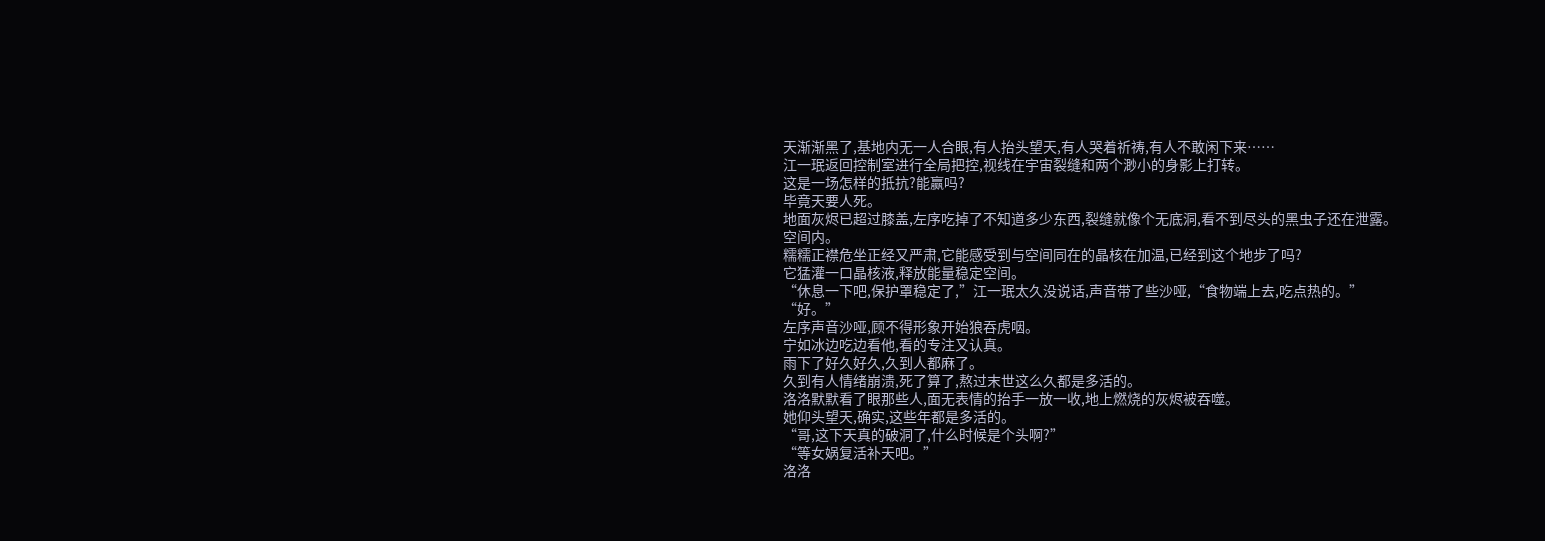天渐渐黑了,基地内无一人合眼,有人抬头望天,有人哭着祈祷,有人不敢闲下来……
江一珉返回控制室进行全局把控,视线在宇宙裂缝和两个渺小的身影上打转。
这是一场怎样的抵抗?能赢吗?
毕竟天要人死。
地面灰烬已超过膝盖,左序吃掉了不知道多少东西,裂缝就像个无底洞,看不到尽头的黑虫子还在泄露。
空间内。
糯糯正襟危坐正经又严肃,它能感受到与空间同在的晶核在加温,已经到这个地步了吗?
它猛灌一口晶核液,释放能量稳定空间。
“休息一下吧,保护罩稳定了,”江一珉太久没说话,声音带了些沙哑,“食物端上去,吃点热的。”
“好。”
左序声音沙哑,顾不得形象开始狼吞虎咽。
宁如冰边吃边看他,看的专注又认真。
雨下了好久好久,久到人都麻了。
久到有人情绪崩溃,死了算了,熬过末世这么久都是多活的。
洛洛默默看了眼那些人,面无表情的抬手一放一收,地上燃烧的灰烬被吞噬。
她仰头望天,确实,这些年都是多活的。
“哥,这下天真的破洞了,什么时候是个头啊?”
“等女娲复活补天吧。”
洛洛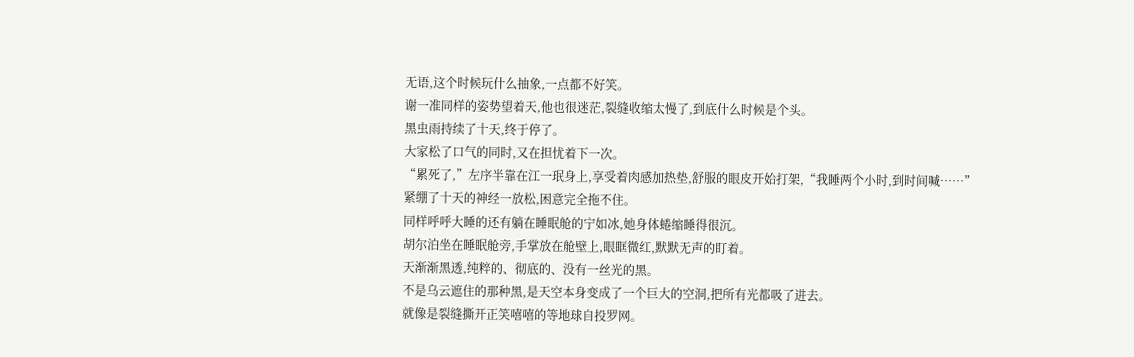无语,这个时候玩什么抽象,一点都不好笑。
谢一准同样的姿势望着天,他也很迷茫,裂缝收缩太慢了,到底什么时候是个头。
黑虫雨持续了十天,终于停了。
大家松了口气的同时,又在担忧着下一次。
“累死了,”左序半靠在江一珉身上,享受着肉感加热垫,舒服的眼皮开始打架,“我睡两个小时,到时间喊……”
紧绷了十天的神经一放松,困意完全拖不住。
同样呼呼大睡的还有躺在睡眠舱的宁如冰,她身体蜷缩睡得很沉。
胡尔泊坐在睡眠舱旁,手掌放在舱壁上,眼眶微红,默默无声的盯着。
天渐渐黑透,纯粹的、彻底的、没有一丝光的黑。
不是乌云遮住的那种黑,是天空本身变成了一个巨大的空洞,把所有光都吸了进去。
就像是裂缝撕开正笑嘻嘻的等地球自投罗网。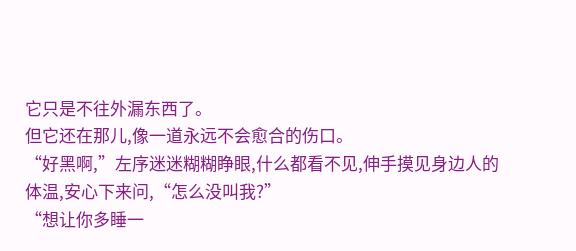它只是不往外漏东西了。
但它还在那儿,像一道永远不会愈合的伤口。
“好黑啊,”左序迷迷糊糊睁眼,什么都看不见,伸手摸见身边人的体温,安心下来问,“怎么没叫我?”
“想让你多睡一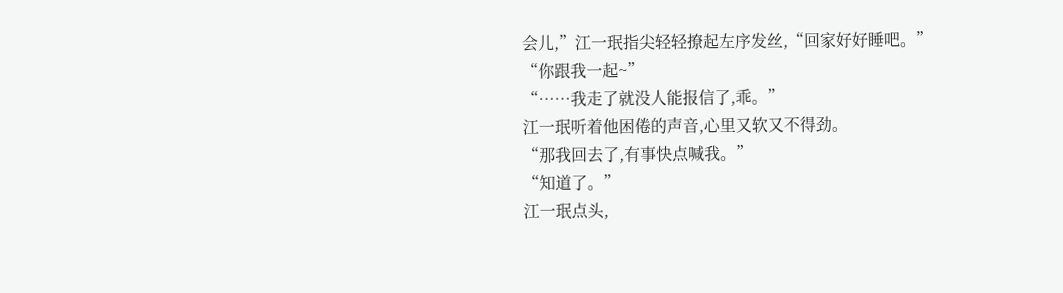会儿,”江一珉指尖轻轻撩起左序发丝,“回家好好睡吧。”
“你跟我一起~”
“……我走了就没人能报信了,乖。”
江一珉听着他困倦的声音,心里又软又不得劲。
“那我回去了,有事快点喊我。”
“知道了。”
江一珉点头,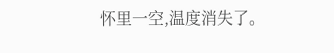怀里一空,温度消失了。